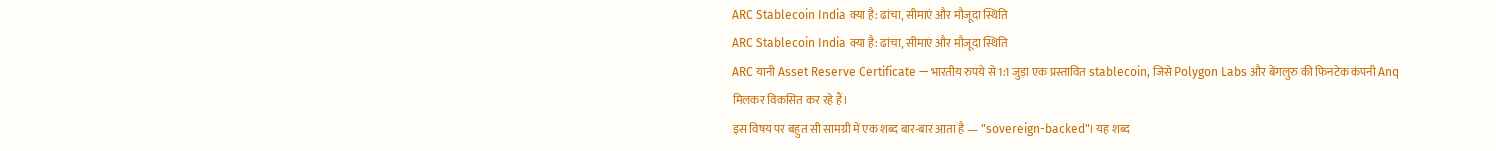ARC Stablecoin India क्या है: ढांचा, सीमाएं और मौजूदा स्थिति
ARC Stablecoin India क्या है: ढांचा, सीमाएं और मौजूदा स्थिति
ARC यानी Asset Reserve Certificate — भारतीय रुपये से 1:1 जुड़ा एक प्रस्तावित stablecoin, जिसे Polygon Labs और बेंगलुरु की फिनटेक कंपनी Anq मिलकर विकसित कर रहे हैं।
इस विषय पर बहुत सी सामग्री में एक शब्द बार-बार आता है — "sovereign-backed"। यह शब्द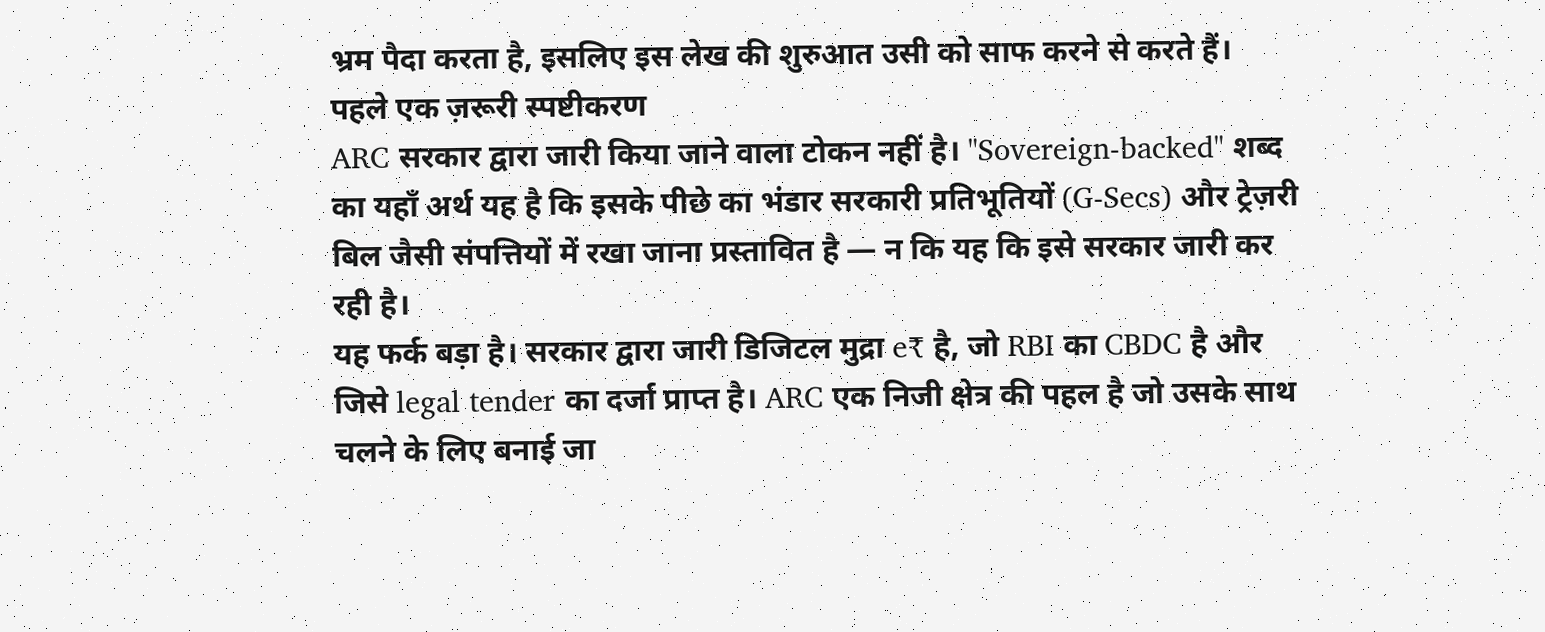भ्रम पैदा करता है, इसलिए इस लेख की शुरुआत उसी को साफ करने से करते हैं।
पहले एक ज़रूरी स्पष्टीकरण
ARC सरकार द्वारा जारी किया जाने वाला टोकन नहीं है। "Sovereign-backed" शब्द का यहाँ अर्थ यह है कि इसके पीछे का भंडार सरकारी प्रतिभूतियों (G-Secs) और ट्रेज़री बिल जैसी संपत्तियों में रखा जाना प्रस्तावित है — न कि यह कि इसे सरकार जारी कर रही है।
यह फर्क बड़ा है। सरकार द्वारा जारी डिजिटल मुद्रा e₹ है, जो RBI का CBDC है और जिसे legal tender का दर्जा प्राप्त है। ARC एक निजी क्षेत्र की पहल है जो उसके साथ चलने के लिए बनाई जा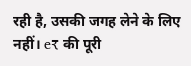रही है, उसकी जगह लेने के लिए नहीं। e₹ की पूरी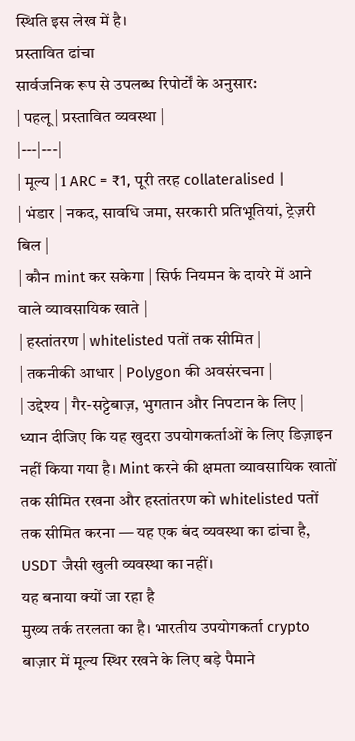स्थिति इस लेख में है।
प्रस्तावित ढांचा
सार्वजनिक रूप से उपलब्ध रिपोर्टों के अनुसार:
| पहलू | प्रस्तावित व्यवस्था |
|---|---|
| मूल्य | 1 ARC = ₹1, पूरी तरह collateralised |
| भंडार | नकद, सावधि जमा, सरकारी प्रतिभूतियां, ट्रेज़री बिल |
| कौन mint कर सकेगा | सिर्फ नियमन के दायरे में आने वाले व्यावसायिक खाते |
| हस्तांतरण | whitelisted पतों तक सीमित |
| तकनीकी आधार | Polygon की अवसंरचना |
| उद्देश्य | गैर-सट्टेबाज़, भुगतान और निपटान के लिए |
ध्यान दीजिए कि यह खुदरा उपयोगकर्ताओं के लिए डिज़ाइन नहीं किया गया है। Mint करने की क्षमता व्यावसायिक खातों तक सीमित रखना और हस्तांतरण को whitelisted पतों तक सीमित करना — यह एक बंद व्यवस्था का ढांचा है, USDT जैसी खुली व्यवस्था का नहीं।
यह बनाया क्यों जा रहा है
मुख्य तर्क तरलता का है। भारतीय उपयोगकर्ता crypto बाज़ार में मूल्य स्थिर रखने के लिए बड़े पैमाने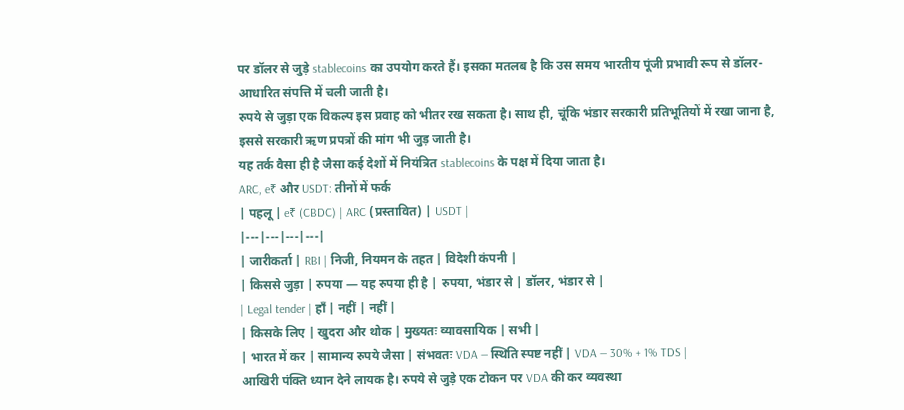पर डॉलर से जुड़े stablecoins का उपयोग करते हैं। इसका मतलब है कि उस समय भारतीय पूंजी प्रभावी रूप से डॉलर-आधारित संपत्ति में चली जाती है।
रुपये से जुड़ा एक विकल्प इस प्रवाह को भीतर रख सकता है। साथ ही, चूंकि भंडार सरकारी प्रतिभूतियों में रखा जाना है, इससे सरकारी ऋण प्रपत्रों की मांग भी जुड़ जाती है।
यह तर्क वैसा ही है जैसा कई देशों में नियंत्रित stablecoins के पक्ष में दिया जाता है।
ARC, e₹ और USDT: तीनों में फर्क
| पहलू | e₹ (CBDC) | ARC (प्रस्तावित) | USDT |
|---|---|---|---|
| जारीकर्ता | RBI | निजी, नियमन के तहत | विदेशी कंपनी |
| किससे जुड़ा | रुपया — यह रुपया ही है | रुपया, भंडार से | डॉलर, भंडार से |
| Legal tender | हाँ | नहीं | नहीं |
| किसके लिए | खुदरा और थोक | मुख्यतः व्यावसायिक | सभी |
| भारत में कर | सामान्य रुपये जैसा | संभवतः VDA — स्थिति स्पष्ट नहीं | VDA — 30% + 1% TDS |
आखिरी पंक्ति ध्यान देने लायक है। रुपये से जुड़े एक टोकन पर VDA की कर व्यवस्था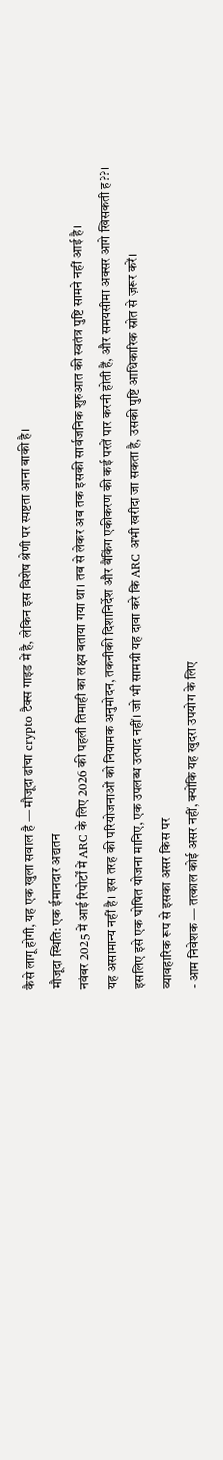कैसे लागू होगी, यह एक खुला सवाल है — मौजूदा ढांचा crypto टैक्स गाइड में है, लेकिन इस विशेष श्रेणी पर स्पष्टता आना बाकी है।
मौजूदा स्थिति: एक ईमानदार अद्यतन
नवंबर 2025 में आई रिपोर्टों में ARC के लिए 2026 की पहली तिमाही का लक्ष्य बताया गया था। तब से लेकर अब तक इसकी सार्वजनिक शुरुआत की स्वतंत्र पुष्टि सामने नहीं आई है।
यह असामान्य नहीं है। इस तरह की परियोजनाओं को नियामक अनुमोदन, तकनीकी दिशानिर्देश और बैंकिंग एकीकरण की कई परतें पार करनी होती हैं, और समयसीमा अक्सर आगे खिसकती ह??।
इसलिए इसे एक घोषित योजना मानिए, एक उपलब्ध उत्पाद नहीं। जो भी सामग्री यह दावा करे कि ARC अभी खरीदा जा सकता है, उसकी पुष्टि आधिकारिक स्रोत से ज़रूर करें।
व्यावहारिक रूप से इसका असर किस पर
- आम निवेशक — तत्काल कोई असर नहीं, क्योंकि यह खुदरा उपयोग के लिए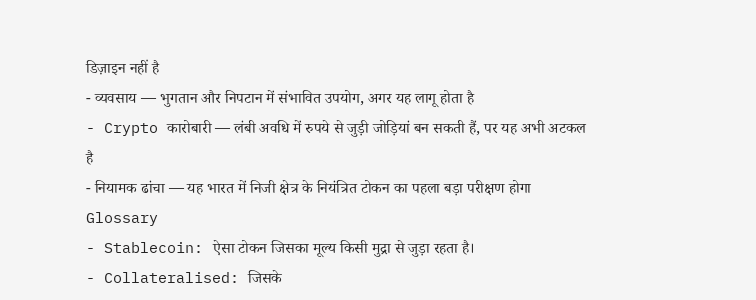डिज़ाइन नहीं है
- व्यवसाय — भुगतान और निपटान में संभावित उपयोग, अगर यह लागू होता है
- Crypto कारोबारी — लंबी अवधि में रुपये से जुड़ी जोड़ियां बन सकती हैं, पर यह अभी अटकल है
- नियामक ढांचा — यह भारत में निजी क्षेत्र के नियंत्रित टोकन का पहला बड़ा परीक्षण होगा
Glossary
- Stablecoin: ऐसा टोकन जिसका मूल्य किसी मुद्रा से जुड़ा रहता है।
- Collateralised: जिसके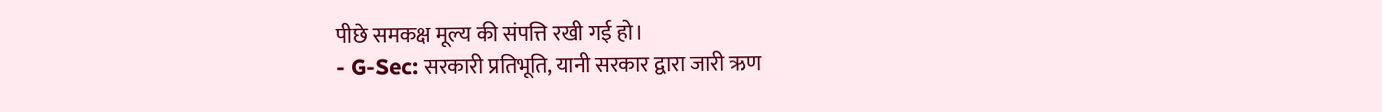पीछे समकक्ष मूल्य की संपत्ति रखी गई हो।
- G-Sec: सरकारी प्रतिभूति, यानी सरकार द्वारा जारी ऋण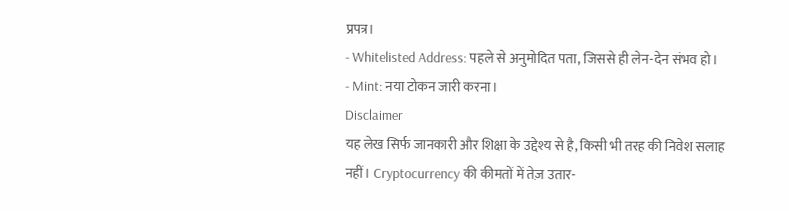प्रपत्र।
- Whitelisted Address: पहले से अनुमोदित पता, जिससे ही लेन-देन संभव हो।
- Mint: नया टोकन जारी करना।
Disclaimer
यह लेख सिर्फ जानकारी और शिक्षा के उद्देश्य से है, किसी भी तरह की निवेश सलाह नहीं। Cryptocurrency की कीमतों में तेज़ उतार-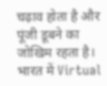चढ़ाव होता है और पूंजी डूबने का जोखिम रहता है। भारत में Virtual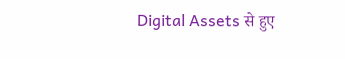Digital Assets से हुए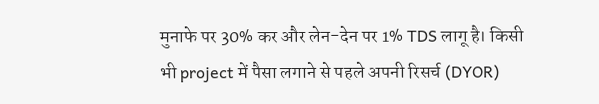मुनाफे पर 30% कर और लेन-देन पर 1% TDS लागू है। किसी भी project में पैसा लगाने से पहले अपनी रिसर्च (DYOR)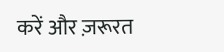करें और ज़रूरत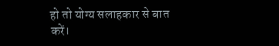हो तो योग्य सलाहकार से बात करें।